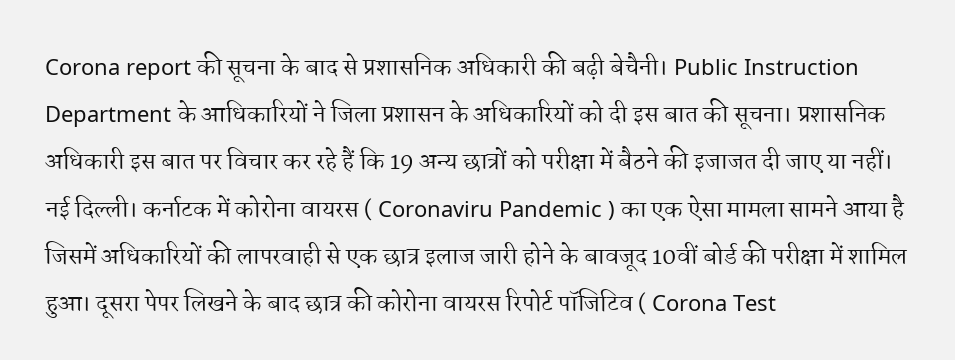Corona report की सूचना के बाद से प्रशासनिक अधिकारी की बढ़ी बेचैनी। Public Instruction Department के आधिकारियों ने जिला प्रशासन के अधिकारियों को दी इस बात की सूचना। प्रशासनिक अधिकारी इस बात पर विचार कर रहे हैं कि 19 अन्य छात्रों को परीक्षा में बैठने की इजाजत दी जाए या नहीं।
नई दिल्ली। कर्नाटक में कोरोना वायरस ( Coronaviru Pandemic ) का एक ऐसा मामला सामने आया है जिसमें अधिकारियों की लापरवाही से एक छात्र इलाज जारी होने के बावजूद 10वीं बोर्ड की परीक्षा में शामिल हुआ। दूसरा पेपर लिखने के बाद छात्र की कोरोना वायरस रिपोर्ट पॉजिटिव ( Corona Test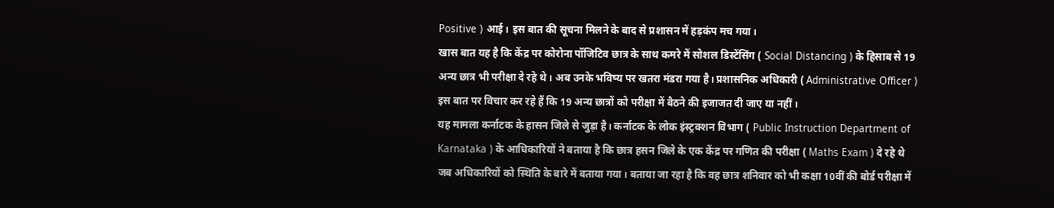Positive ) आई। इस बात की सूचना मिलने के बाद से प्रशासन में हड़कंप मच गया।
खास बात यह है कि केंद्र पर कोरोना पॉजिटिव छात्र के साथ कमरे में सोशल डिस्टेंसिंग ( Social Distancing ) के हिसाब से 19 अन्य छात्र भी परीक्षा दे रहे थे। अब उनके भविष्य पर खतरा मंडरा गया है। प्रशासनिक अधिकारी ( Administrative Officer ) इस बात पर विचार कर रहे हैं कि 19 अन्य छात्रों को परीक्षा में बैठने की इजाजत दी जाए या नहीं।
यह मामला कर्नाटक के हासन जिले से जुड़ा है। कर्नाटक के लोक इंस्ट्रक्शन विभाग ( Public Instruction Department of Karnataka ) के आधिकारियों ने बताया है कि छात्र हसन जिले के एक केंद्र पर गणित की परीक्षा ( Maths Exam ) दे रहे थे जब अधिकारियों को स्थिति के बारे में बताया गया। बताया जा रहा है कि वह छात्र शनिवार को भी कक्षा 10वीं की बोर्ड परीक्षा में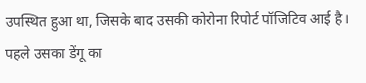उपस्थित हुआ था, जिसके बाद उसकी कोरोना रिपोर्ट पॉजिटिव आई है।
पहले उसका डेंगू का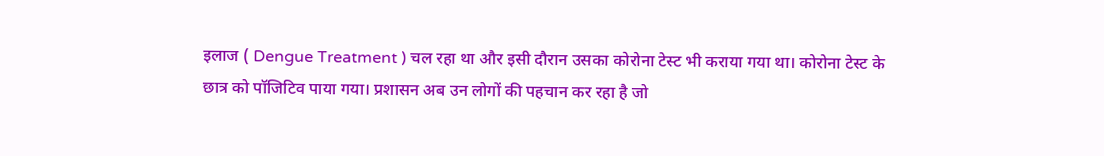इलाज ( Dengue Treatment ) चल रहा था और इसी दौरान उसका कोरोना टेस्ट भी कराया गया था। कोरोना टेस्ट के छात्र को पॉजिटिव पाया गया। प्रशासन अब उन लोगों की पहचान कर रहा है जो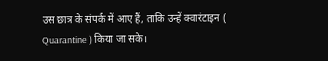उस छात्र के संपर्क में आए हैं, ताकि उन्हें क्वारंटाइन ( Quarantine ) किया जा सके।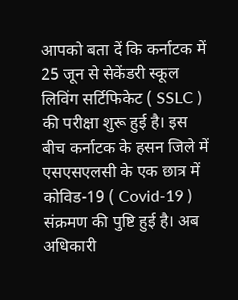आपको बता दें कि कर्नाटक में 25 जून से सेकेंडरी स्कूल लिविंग सर्टिफिकेट ( SSLC ) की परीक्षा शुरू हुई है। इस बीच कर्नाटक के हसन जिले में एसएसएलसी के एक छात्र में कोविड-19 ( Covid-19 ) संक्रमण की पुष्टि हुई है। अब अधिकारी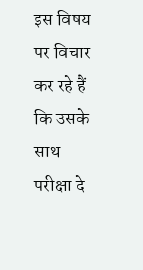इस विषय पर विचार कर रहे हैं कि उसके साथ परीक्षा दे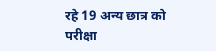रहे 19 अन्य छात्र को परीक्षा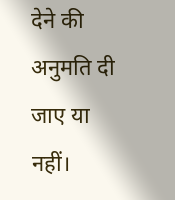देने की अनुमति दी जाए या नहीं।